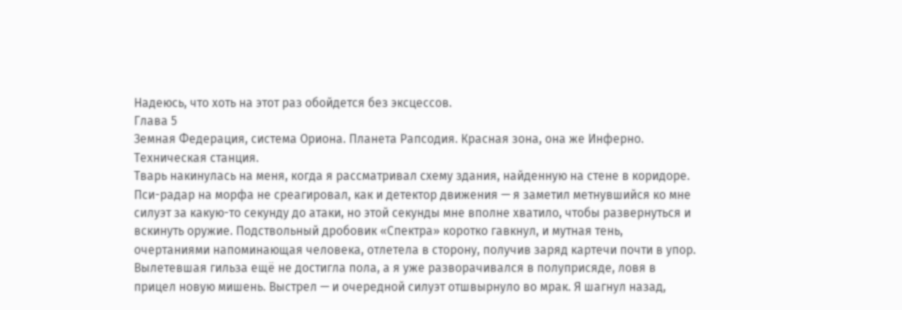Надеюсь, что хоть на этот раз обойдется без эксцессов.
Глава 5
Земная Федерация, система Ориона. Планета Рапсодия. Красная зона, она же Инферно. Техническая станция.
Тварь накинулась на меня, когда я рассматривал схему здания, найденную на стене в коридоре. Пси-радар на морфа не среагировал, как и детектор движения — я заметил метнувшийся ко мне силуэт за какую-то секунду до атаки, но этой секунды мне вполне хватило, чтобы развернуться и вскинуть оружие. Подствольный дробовик «Спектра» коротко гавкнул, и мутная тень, очертаниями напоминающая человека, отлетела в сторону, получив заряд картечи почти в упор. Вылетевшая гильза ещё не достигла пола, а я уже разворачивался в полуприсяде, ловя в прицел новую мишень. Выстрел — и очередной силуэт отшвырнуло во мрак. Я шагнул назад,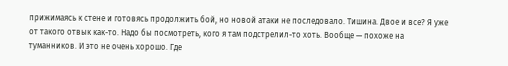прижимаясь к стене и готовясь продолжить бой, но новой атаки не последовало. Тишина. Двое и все? Я уже от такого отвык как-то. Надо бы посмотреть, кого я там подстрелил-то хоть. Вообще — похоже на туманников. И это не очень хорошо. Где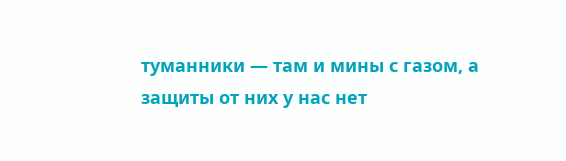туманники — там и мины с газом, а защиты от них у нас нет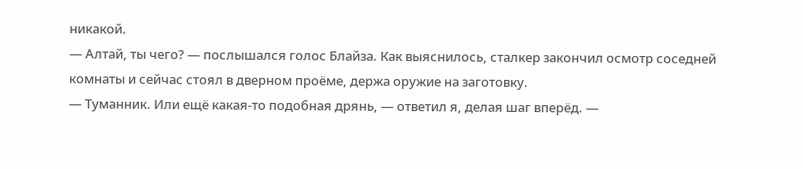никакой.
— Алтай, ты чего? — послышался голос Блайза. Как выяснилось, сталкер закончил осмотр соседней комнаты и сейчас стоял в дверном проёме, держа оружие на заготовку.
— Туманник. Или ещё какая-то подобная дрянь, — ответил я, делая шаг вперёд. —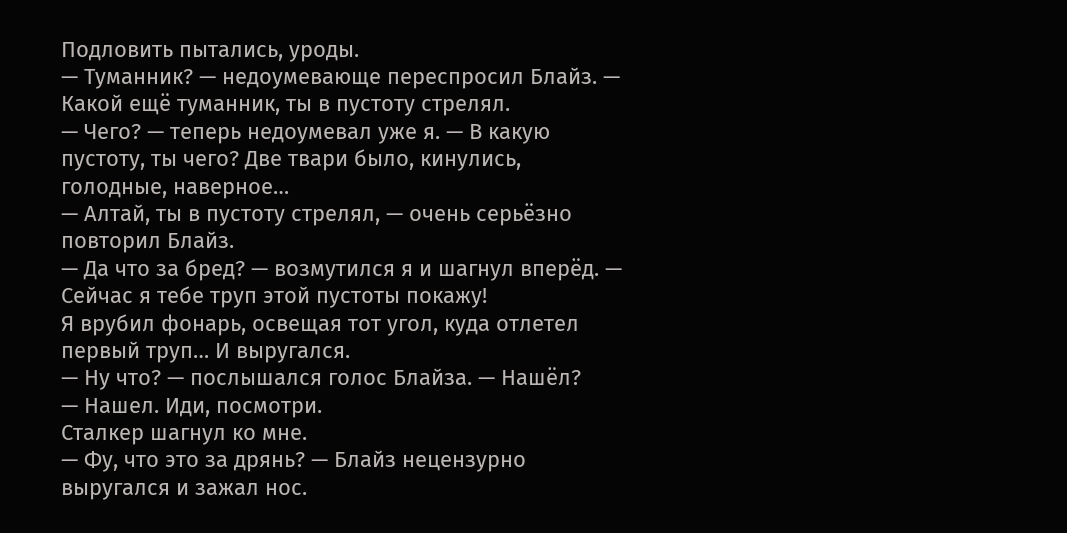Подловить пытались, уроды.
— Туманник? — недоумевающе переспросил Блайз. — Какой ещё туманник, ты в пустоту стрелял.
— Чего? — теперь недоумевал уже я. — В какую пустоту, ты чего? Две твари было, кинулись, голодные, наверное…
— Алтай, ты в пустоту стрелял, — очень серьёзно повторил Блайз.
— Да что за бред? — возмутился я и шагнул вперёд. — Сейчас я тебе труп этой пустоты покажу!
Я врубил фонарь, освещая тот угол, куда отлетел первый труп… И выругался.
— Ну что? — послышался голос Блайза. — Нашёл?
— Нашел. Иди, посмотри.
Сталкер шагнул ко мне.
— Фу, что это за дрянь? — Блайз нецензурно выругался и зажал нос.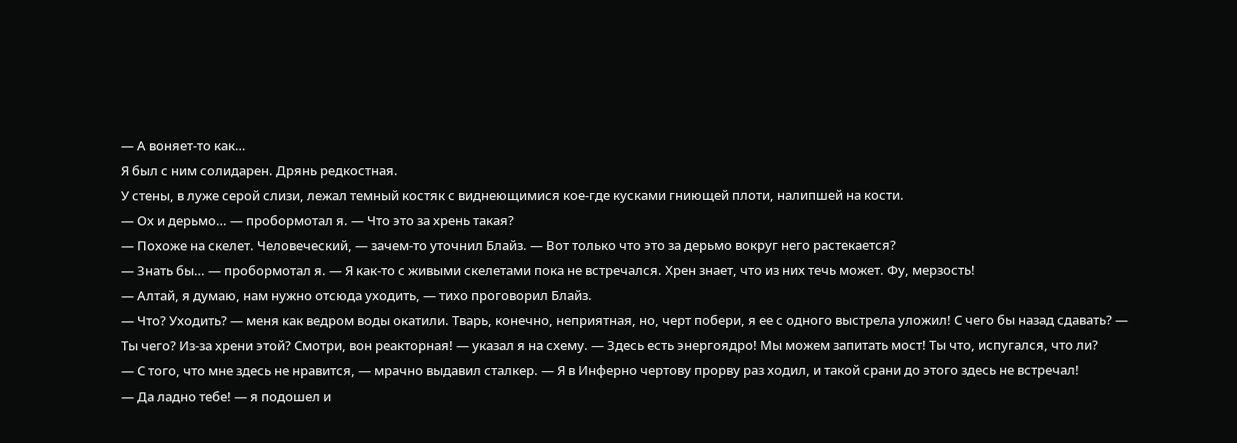— А воняет-то как…
Я был с ним солидарен. Дрянь редкостная.
У стены, в луже серой слизи, лежал темный костяк с виднеющимися кое-где кусками гниющей плоти, налипшей на кости.
— Ох и дерьмо… — пробормотал я. — Что это за хрень такая?
— Похоже на скелет. Человеческий, — зачем-то уточнил Блайз. — Вот только что это за дерьмо вокруг него растекается?
— Знать бы… — пробормотал я. — Я как-то с живыми скелетами пока не встречался. Хрен знает, что из них течь может. Фу, мерзость!
— Алтай, я думаю, нам нужно отсюда уходить, — тихо проговорил Блайз.
— Что? Уходить? — меня как ведром воды окатили. Тварь, конечно, неприятная, но, черт побери, я ее с одного выстрела уложил! С чего бы назад сдавать? — Ты чего? Из-за хрени этой? Смотри, вон реакторная! — указал я на схему. — Здесь есть энергоядро! Мы можем запитать мост! Ты что, испугался, что ли?
— С того, что мне здесь не нравится, — мрачно выдавил сталкер. — Я в Инферно чертову прорву раз ходил, и такой срани до этого здесь не встречал!
— Да ладно тебе! — я подошел и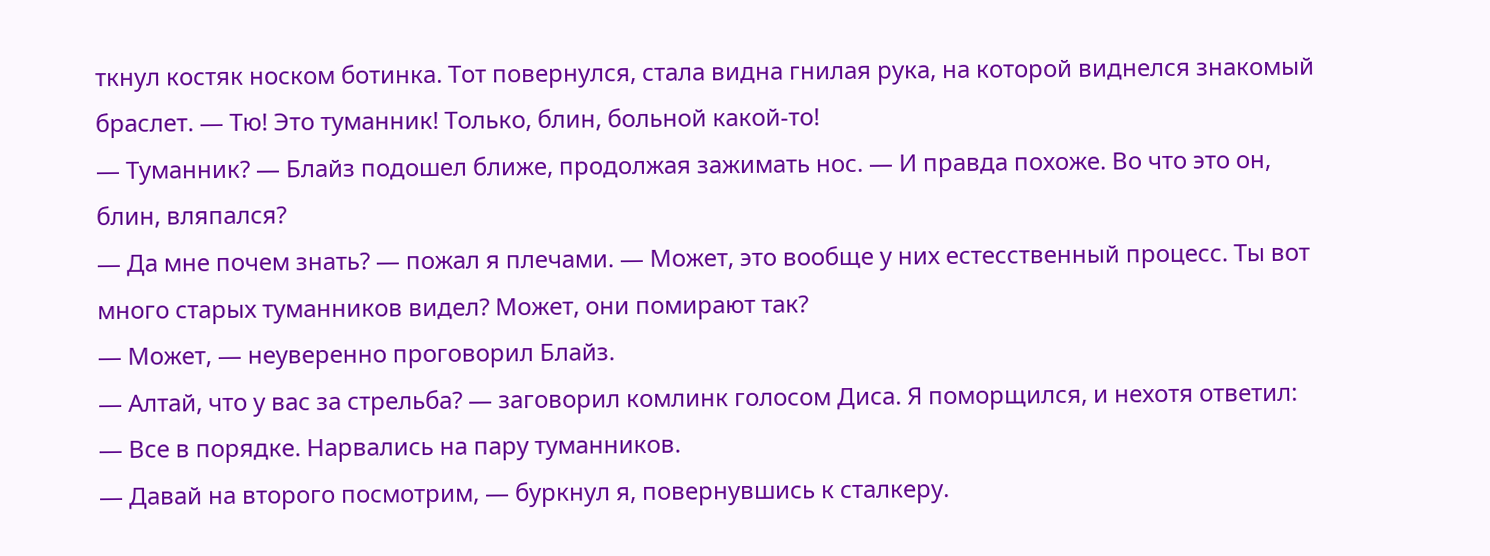ткнул костяк носком ботинка. Тот повернулся, стала видна гнилая рука, на которой виднелся знакомый браслет. — Тю! Это туманник! Только, блин, больной какой-то!
— Туманник? — Блайз подошел ближе, продолжая зажимать нос. — И правда похоже. Во что это он, блин, вляпался?
— Да мне почем знать? — пожал я плечами. — Может, это вообще у них естесственный процесс. Ты вот много старых туманников видел? Может, они помирают так?
— Может, — неуверенно проговорил Блайз.
— Алтай, что у вас за стрельба? — заговорил комлинк голосом Диса. Я поморщился, и нехотя ответил:
— Все в порядке. Нарвались на пару туманников.
— Давай на второго посмотрим, — буркнул я, повернувшись к сталкеру.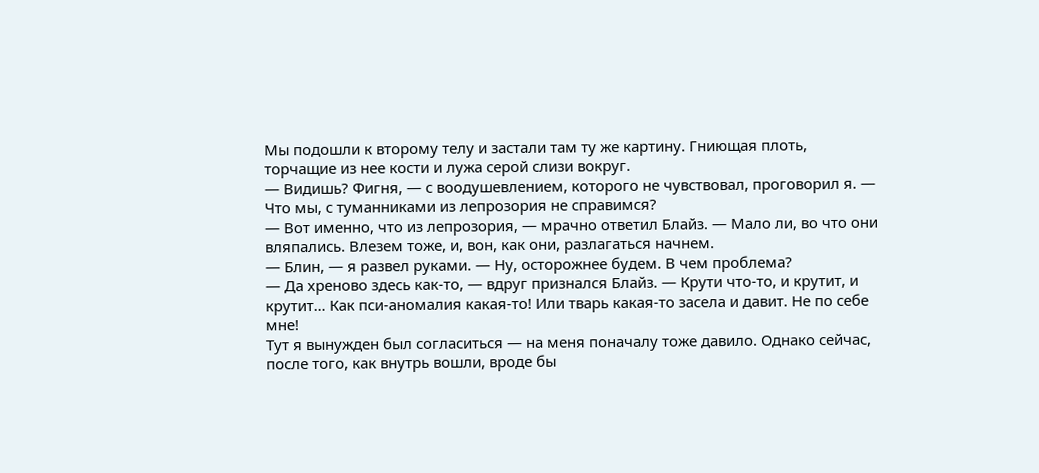Мы подошли к второму телу и застали там ту же картину. Гниющая плоть, торчащие из нее кости и лужа серой слизи вокруг.
— Видишь? Фигня, — с воодушевлением, которого не чувствовал, проговорил я. — Что мы, с туманниками из лепрозория не справимся?
— Вот именно, что из лепрозория, — мрачно ответил Блайз. — Мало ли, во что они вляпались. Влезем тоже, и, вон, как они, разлагаться начнем.
— Блин, — я развел руками. — Ну, осторожнее будем. В чем проблема?
— Да хреново здесь как-то, — вдруг признался Блайз. — Крути что-то, и крутит, и крутит… Как пси-аномалия какая-то! Или тварь какая-то засела и давит. Не по себе мне!
Тут я вынужден был согласиться — на меня поначалу тоже давило. Однако сейчас, после того, как внутрь вошли, вроде бы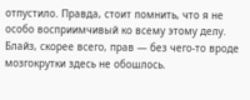отпустило. Правда, стоит помнить, что я не особо восприимчивый ко всему этому делу. Блайз, скорее всего, прав — без чего-то вроде мозгокрутки здесь не обошлось.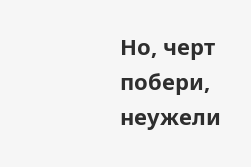Но, черт побери, неужели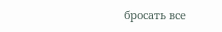бросать все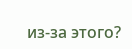из-за этого?